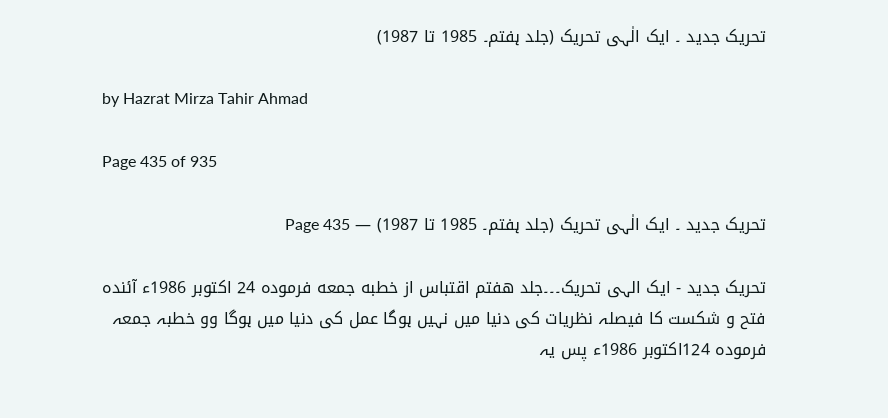تحریک جدید ۔ ایک الٰہی تحریک (جلد ہفتم۔ 1985 تا 1987)

by Hazrat Mirza Tahir Ahmad

Page 435 of 935

تحریک جدید ۔ ایک الٰہی تحریک (جلد ہفتم۔ 1985 تا 1987) — Page 435

تحریک جدید - ایک الہی تحریک۔۔۔جلد هفتم اقتباس از خطبه جمعه فرموده 24 اکتوبر 1986ء آئندہ فتح و شکست کا فیصلہ نظریات کی دنیا میں نہیں ہوگا عمل کی دنیا میں ہوگا وو خطبہ جمعہ فرموده 124اکتوبر 1986ء پس یہ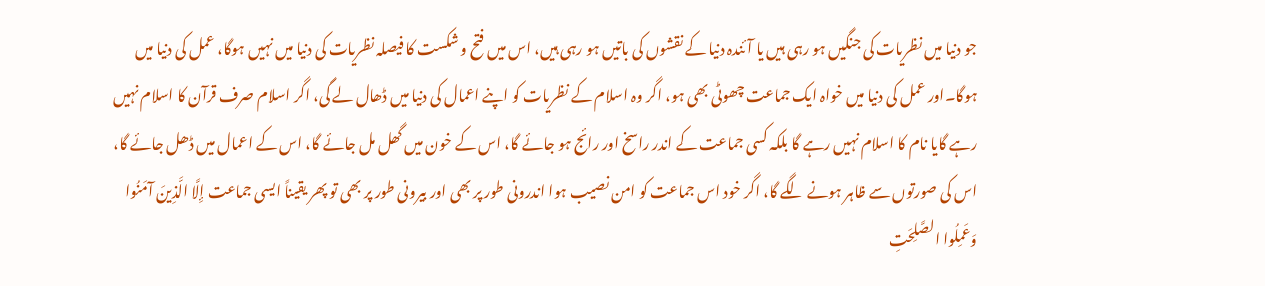جو دنیا میں نظریات کی جنگیں ہو رہی ہیں یا آئندہ دنیا کے نقشوں کی باتیں ہو رہی ہیں، اس میں فتح و شکست کا فیصلہ نظریات کی دنیا میں نہیں ہوگا، عمل کی دنیا میں ہوگا۔اور عمل کی دنیا میں خواہ ایک جماعت چھوٹی بھی ہو، اگر وہ اسلام کے نظریات کو اپنے اعمال کی دنیا میں ڈھال لے گی، اگر اسلام صرف قرآن کا اسلام نہیں رہے گایا نام کا اسلام نہیں رہے گا بلکہ کسی جماعت کے اندر راسخ اور رائج ہو جائے گا، اس کے خون میں گھل مل جائے گا، اس کے اعمال میں ڈھل جائے گا، اس کی صورتوں سے ظاہر ہونے لگے گا، اگر خود اس جماعت کو امن نصیب ہوا اندرونی طور پر بھی اور بیرونی طور پر بھی تو پھر یقیناً ایسی جماعت إِلَّا الَّذِينَ آمَنُوا وَعَمِلُوا الصَّلِحَتِ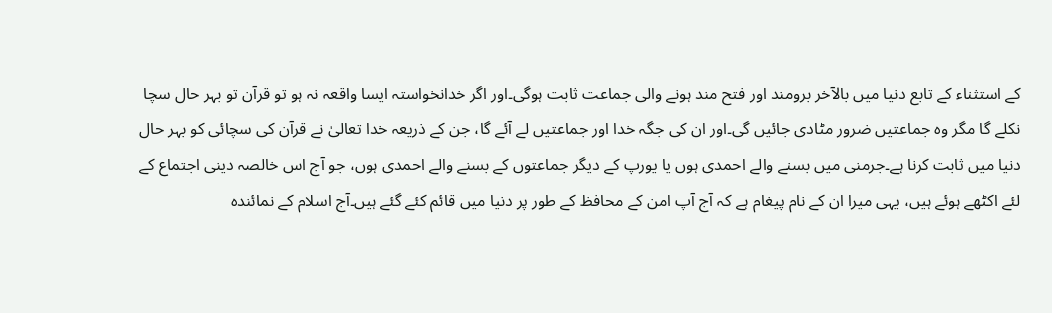کے استثناء کے تابع دنیا میں بالآخر برومند اور فتح مند ہونے والی جماعت ثابت ہوگی۔اور اگر خدانخواستہ ایسا واقعہ نہ ہو تو قرآن تو بہر حال سچا نکلے گا مگر وہ جماعتیں ضرور مٹادی جائیں گی۔اور ان کی جگہ خدا اور جماعتیں لے آئے گا، جن کے ذریعہ خدا تعالیٰ نے قرآن کی سچائی کو بہر حال دنیا میں ثابت کرنا ہے۔جرمنی میں بسنے والے احمدی ہوں یا یورپ کے دیگر جماعتوں کے بسنے والے احمدی ہوں، جو آج اس خالصہ دینی اجتماع کے لئے اکٹھے ہوئے ہیں، یہی میرا ان کے نام پیغام ہے کہ آج آپ امن کے محافظ کے طور پر دنیا میں قائم کئے گئے ہیں۔آج اسلام کے نمائندہ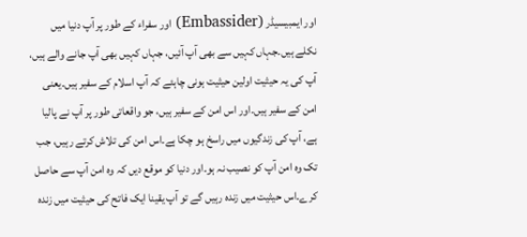اور ایمبیسیڈر (Embassider) اور سفراء کے طور پر آپ دنیا میں نکلے ہیں۔جہاں کہیں سے بھی آپ آئیں، جہاں کہیں بھی آپ جانے والے ہیں، آپ کی یہ حیثیت اولین حیثیت ہونی چاہئے کہ آپ اسلام کے سفیر ہیں۔یعنی امن کے سفیر ہیں۔اور اس امن کے سفیر ہیں، جو واقعاتی طور پر آپ نے پالیا ہے، آپ کی زندگیوں میں راسخ ہو چکا ہے۔اس امن کی تلاش کرتے رہیں، جب تک وہ امن آپ کو نصیب نہ ہو۔اور دنیا کو موقع دیں کہ وہ امن آپ سے حاصل کرے۔اس حیثیت میں زندہ رہیں گے تو آپ یقینا ایک فاتح کی حیثیت میں زندہ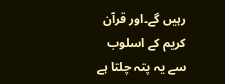رہیں گے۔اور قرآن کریم کے اسلوب سے یہ پتہ چلتا ہے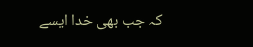کہ جب بھی خدا ایسے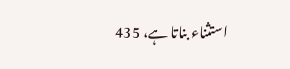استثناء بناتا ہے، 435